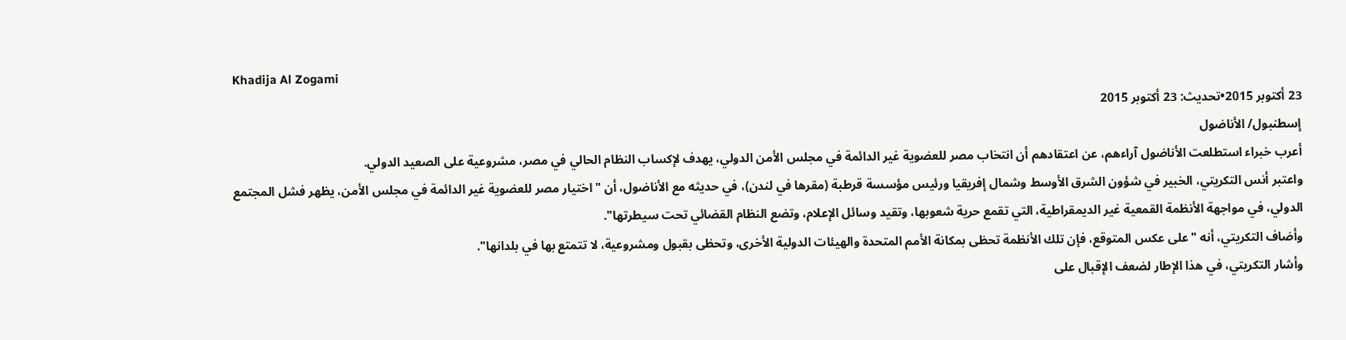Khadija Al Zogami
23 أكتوبر 2015•تحديث: 23 أكتوبر 2015
إسطنبول/ الأناضول
أعرب خبراء استطلعت الأناضول آراءهم، عن اعتقادهم أن انتخاب مصر للعضوية غير الدائمة في مجلس الأمن الدولي، يهدف لإكساب النظام الحالي في مصر، مشروعية على الصعيد الدولي.
واعتبر أنس التكريتي، الخبير في شؤون الشرق الأوسط وشمال إفريقيا ورئيس مؤسسة قرطبة (مقرها في لندن)، في حديثه مع الأناضول، أن "اختيار مصر للعضوية غير الدائمة في مجلس الأمن، يظهر فشل المجتمع الدولي، في مواجهة الأنظمة القمعية غير الديمقراطية، التي تقمع حرية شعوبها، وتقيد وسائل الإعلام، وتضع النظام القضائي تحت سيطرتها".
وأضاف التكريتي، أنه "على عكس المتوقع، فإن تلك الأنظمة تحظى بمكانة الأمم المتحدة والهيئات الدولية الأخرى، وتحظى بقبول ومشروعية، لا تتمتع بها في بلدانها".
وأشار التكريتي، في هذا الإطار لضعف الإقبال على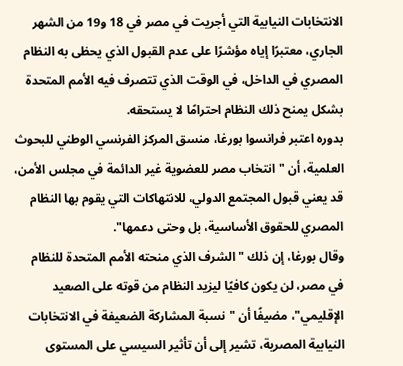الانتخابات النيابية التي أجريت في مصر في 18 و19 من الشهر الجاري، معتبرًا إياه مؤشرًا على عدم القبول الذي يحظى به النظام المصري في الداخل، في الوقت الذي تتصرف فيه الأمم المتحدة بشكل يمنح ذلك النظام احترامًا لا يستحقه.
بدوره اعتبر فرانسوا بورغا، منسق المركز الفرنسي الوطني للبحوث العلمية، أن "انتخاب مصر للعضوية غير الدائمة في مجلس الأمن، قد يعني قبول المجتمع الدولي، للانتهاكات التي يقوم بها النظام المصري للحقوق الأساسية، بل وحتى دعمها".
وقال بورغا، إن ذلك "الشرف الذي منحته الأمم المتحدة للنظام في مصر، لن يكون كافيًا ليزيد النظام من قوته على الصعيد الإقليمي"، مضيفًا أن "نسبة المشاركة الضعيفة في الانتخابات النيابية المصرية، تشير إلى أن تأثير السيسي على المستوى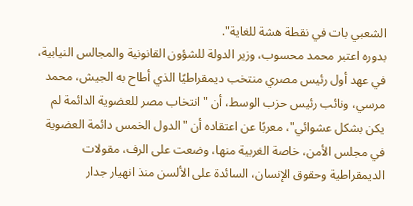الشعبي بات في نقطة هشة للغاية".
بدوره اعتبر محمد محسوب، وزير الدولة للشؤون القانونية والمجالس النيابية، في عهد أول رئيس مصري منتخب ديمقراطيًا الذي أطاح به الجيش، محمد مرسي، ونائب رئيس حزب الوسط، أن "انتخاب مصر للعضوية الدائمة لم يكن بشكل عشوائي"، معربًا عن اعتقاده أن "الدول الخمس دائمة العضوية في مجلس الأمن، خاصة الغربية منها، وضعت على الرف، مقولات الديمقراطية وحقوق الإنسان، السائدة على الألسن منذ انهيار جدار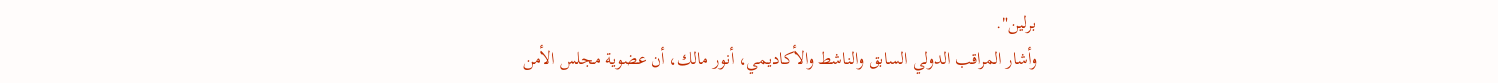برلين".
وأشار المراقب الدولي السابق والناشط والأكاديمي، أنور مالك، أن عضوية مجلس الأمن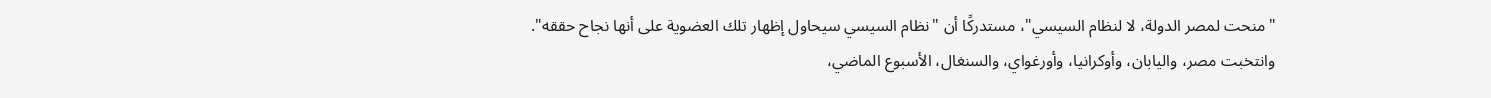"منحت لمصر الدولة، لا لنظام السيسي"، مستدركًا أن "نظام السيسي سيحاول إظهار تلك العضوية على أنها نجاح حققه".
وانتخبت مصر، واليابان، وأوكرانيا، وأورغواي، والسنغال، الأسبوع الماضي،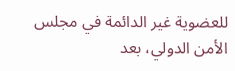للعضوية غير الدائمة في مجلس الأمن الدولي، بعد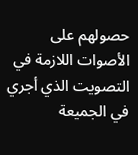حصولهم على الأصوات اللازمة في التصويت الذي أجري في الجميعة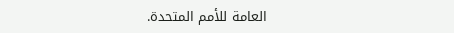العامة للأمم المتحدة.